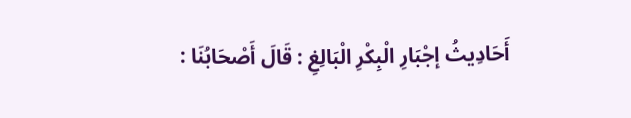أَحَادِيثُ إجْبَارِ الْبِكْرِ الْبَالِغِ : قَالَ أَصْحَابُنَا :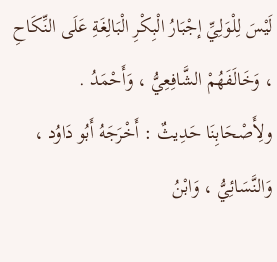لَيْسَ لِلْوَلِيِّ إجْبَارُ الْبِكْرِ الْبَالِغَةِ عَلَى النِّكَاحِ ، وَخَالَفَهُمْ الشَّافِعِيُّ ، وَأَحْمَدُ . ولِأَصْحَابِنَا حَدِيثٌ : أَخْرَجَهُ أَبُو دَاوُد ، وَالنَّسَائِيُّ ، وَابْنُ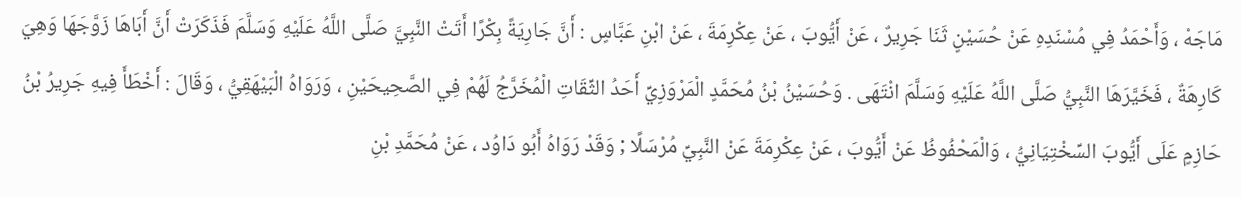مَاجَهْ ، وَأَحْمَدُ فِي مُسْنَدِهِ عَنْ حُسَيْنٍ ثَنَا جَرِيرٌ ، عَنْ أَيُّوبَ ، عَنْ عِكْرِمَةَ ، عَنْ ابْنِ عَبَّاسٍ : أَنَّ جَارِيَةً بِكْرًا أَتَتْ النَّبِيَّ صَلَّى اللَّهُ عَلَيْهِ وَسَلَّمَ فَذَكَرَتْ أَنَّ أَبَاهَا زَوَّجَهَا وَهِيَ كَارِهَةٌ ، فَخَيَّرَهَا النَّبِيُّ صَلَّى اللَّهُ عَلَيْهِ وَسَلَّمَ انْتَهَى . وَحُسَيْنُ بْنُ مُحَمَّدٍ الْمَرْوَزِيِّ أَحَدُ الثِّقَاتِ الْمُخَرَّجُ لَهُمْ فِي الصَّحِيحَيْنِ ، وَرَوَاهُ الْبَيْهَقِيُّ ، وَقَالَ : أَخْطَأَ فِيهِ جَرِيرُ بْنُ حَازِمٍ عَلَى أَيُّوبَ السِّخْتِيَانِيُّ ، وَالْمَحْفُوظُ عَنْ أَيُّوبَ ، عَنْ عِكْرِمَةَ عَنْ النَّبِيِّ مُرْسَلًا ; وَقَدْ رَوَاهُ أَبُو دَاوُد ، عَنْ مُحَمَّدِ بْنِ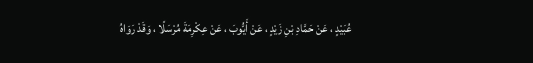عُبَيْدٍ ، عَنْ حَمَّادِ بْنِ زَيْدٍ ، عَنْ أَيُّوبَ ، عَنْ عِكْرِمَةَ مُرْسَلًا ، وَقَدْ رَوَاهُ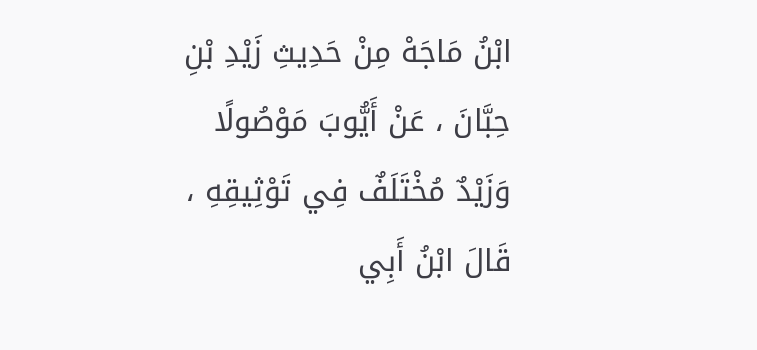ابْنُ مَاجَهْ مِنْ حَدِيثِ زَيْدِ بْنِ حِبَّانَ ، عَنْ أَيُّوبَ مَوْصُولًا وَزَيْدٌ مُخْتَلَفٌ فِي تَوْثِيقِهِ ، قَالَ ابْنُ أَبِي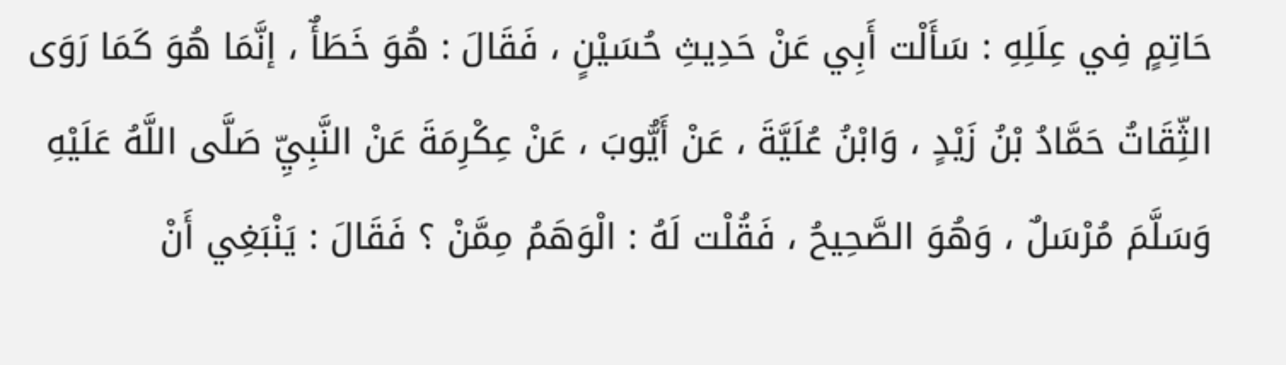حَاتِمٍ فِي عِلَلِهِ : سَأَلْت أَبِي عَنْ حَدِيثِ حُسَيْنٍ ، فَقَالَ : هُوَ خَطَأٌ ، إنَّمَا هُوَ كَمَا رَوَى الثِّقَاتُ حَمَّادُ بْنُ زَيْدٍ ، وَابْنُ عُلَيَّةَ ، عَنْ أَيُّوبَ ، عَنْ عِكْرِمَةَ عَنْ النَّبِيِّ صَلَّى اللَّهُ عَلَيْهِ وَسَلَّمَ مُرْسَلٌ ، وَهُوَ الصَّحِيحُ ، فَقُلْت لَهُ : الْوَهَمُ مِمَّنْ ؟ فَقَالَ : يَنْبَغِي أَنْ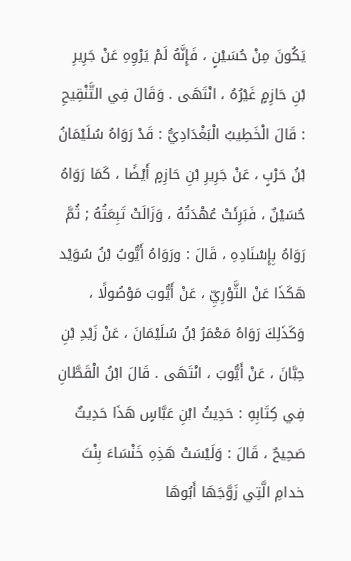يَكُونَ مِنْ حُسَيْنٍ ، فَإِنَّهُ لَمْ يَرْوِهِ عَنْ جَرِيرِ بْنِ حَازِمٍ غَيْرُهُ ، انْتَهَى . وَقَالَ فِي التَّنْقِيحِ : قَالَ الْخَطِيبُ الْبَغْدَادِيُّ : قَدْ رَوَاهُ سُلَيْمَانُ بْنُ حَرْبٍ ، عَنْ جَرِيرِ بْنِ حَازِمٍ أَيْضًا ، كَمَا رَوَاهُ حُسَيْنٌ ، فَبَرِئَتْ عُهْدَتُهُ ، وَزَالَتْ تَبِعَتُهُ ; ثُمَّ رَوَاهُ بِإِسْنَادِهِ ، قَالَ : ورَوَاهُ أَيُّوبُ بْنُ سُوَيْد هَكَذَا عَنْ الثَّوْرِيِّ ، عَنْ أَيُّوبَ مَوْصُولًا ، وَكَذَلِكَ رَوَاهُ مَعْمَرُ بْنُ سُلَيْمَانَ ، عَنْ زَيْدِ بْنِ حِبَّانَ ، عَنْ أَيُّوبَ ، انْتَهَى . قَالَ ابْنُ الْقَطَّانِ فِي كِتَابِهِ : حَدِيثُ ابْنِ عَبَّاسٍ هَذَا حَدِيثٌ صَحِيحٌ ، قَالَ : وَلَيْسَتْ هَذِهِ خَنْسَاءَ بِنْتَ خدامِ الَّتِي زَوَّجَهَا أَبُوهَا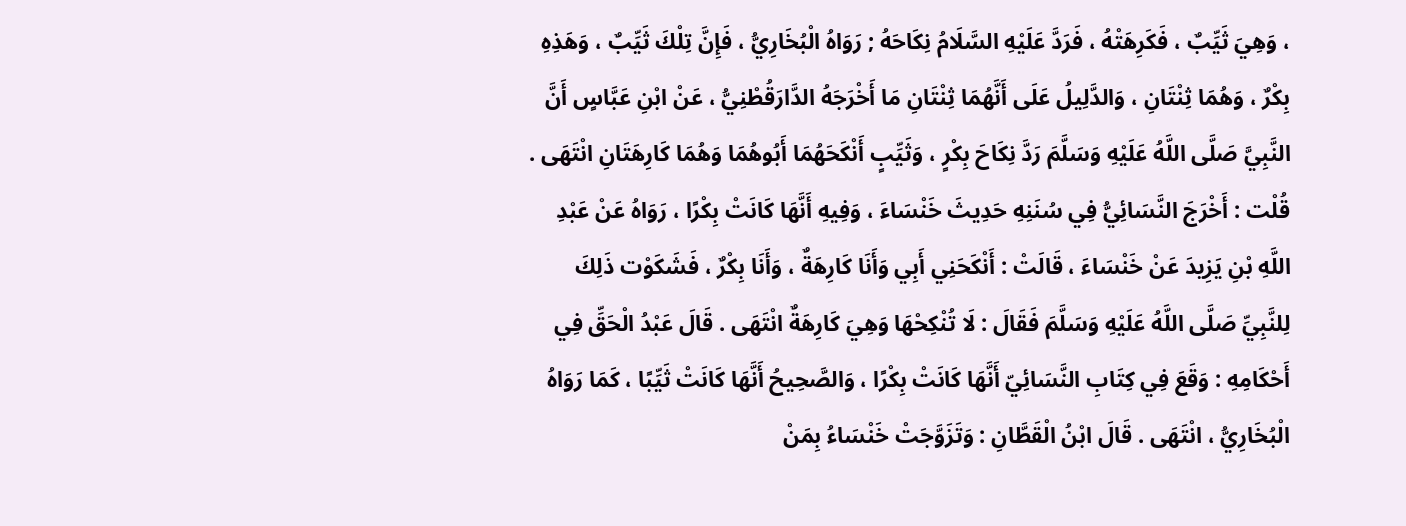، وَهِيَ ثَيِّبٌ ، فَكَرِهَتْهُ ، فَرَدَّ عَلَيْهِ السَّلَامُ نِكَاحَهُ ; رَوَاهُ الْبُخَارِيُّ ، فَإِنَّ تِلْكَ ثَيِّبٌ ، وَهَذِهِ بِكْرٌ ، وَهُمَا ثِنْتَانِ ، وَالدَّلِيلُ عَلَى أَنَّهُمَا ثِنْتَانِ مَا أَخْرَجَهُ الدَّارَقُطْنِيُّ ، عَنْ ابْنِ عَبَّاسٍ أَنَّ النَّبِيَّ صَلَّى اللَّهُ عَلَيْهِ وَسَلَّمَ رَدَّ نِكَاحَ بِكْرٍ ، وَثَيِّبٍ أَنْكَحَهُمَا أَبُوهُمَا وَهُمَا كَارِهَتَانِ انْتَهَى . قُلْت : أَخْرَجَ النَّسَائِيُّ فِي سُنَنِهِ حَدِيثَ خَنْسَاءَ ، وَفِيهِ أَنَّهَا كَانَتْ بِكْرًا ، رَوَاهُ عَنْ عَبْدِ اللَّهِ بْنِ يَزِيدَ عَنْ خَنْسَاءَ ، قَالَتْ : أَنْكَحَنِي أَبِي وَأَنَا كَارِهَةٌ ، وَأَنَا بِكْرٌ ، فَشَكَوْت ذَلِكَ لِلنَّبِيِّ صَلَّى اللَّهُ عَلَيْهِ وَسَلَّمَ فَقَالَ : لَا تُنْكِحْهَا وَهِيَ كَارِهَةٌ انْتَهَى . قَالَ عَبْدُ الْحَقِّ فِي أَحْكَامِهِ : وَقَعَ فِي كِتَابِ النَّسَائِيّ أَنَّهَا كَانَتْ بِكْرًا ، وَالصَّحِيحُ أَنَّهَا كَانَتْ ثَيِّبًا ، كَمَا رَوَاهُ الْبُخَارِيُّ ، انْتَهَى . قَالَ ابْنُ الْقَطَّانِ : وَتَزَوَّجَتْ خَنْسَاءُ بِمَنْ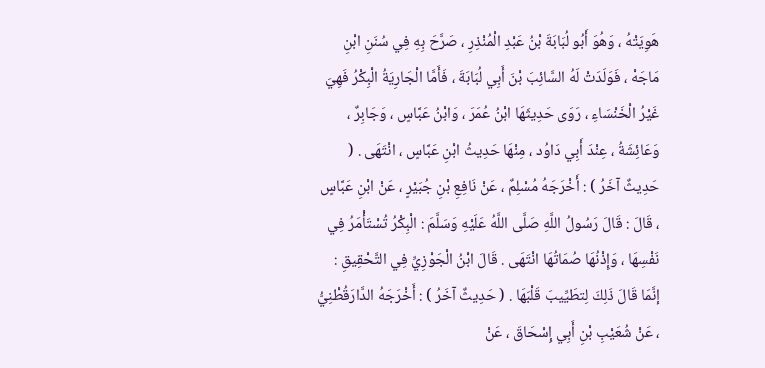هَوِيَتْهُ ، وَهُوَ أَبُو لُبَابَةَ بْنُ عَبْدِ الْمُنْذِرِ ، صَرَّحَ بِهِ فِي سُنَنِ ابْنِ مَاجَهْ ، فَوَلَدَتْ لَهُ السَّائِبَ بْنَ أَبِي لُبَابَةَ ، فَأَمَّا الْجَارِيَةُ الْبِكْرُ فَهِيَ غَيْرُ الْخَنْسَاءِ ، رَوَى حَدِيثَهَا ابْنُ عُمَرَ ، وَابْنُ عَبَّاسٍ ، وَجَابِرٌ ، وَعَائِشَةُ ، عِنْدَ أَبِي دَاوُد ، مِنْهَا حَدِيثُ ابْنِ عَبَّاسٍ ، انْتَهَى . ( حَدِيثٌ آخَرُ ) : أَخْرَجَهُ مُسْلِمٌ ، عَنْ نَافِعِ بْنِ جُبَيْرٍ ، عَنْ ابْنِ عَبَّاسٍ ، قَالَ : قَالَ رَسُولُ اللَّهِ صَلَّى اللَّهُ عَلَيْهِ وَسَلَّمَ : الْبِكْرُ تُسْتَأْمَرُ فِي نَفْسِهَا ، وَإِذْنُهَا صُمَاتُهَا انْتَهَى . قَالَ ابْنُ الْجَوْزِيِّ فِي التَّحْقِيقِ : إنَّمَا قَالَ ذَلِكَ لِتطَيِّيبَ قَلْبَهَا . ( حَدِيثٌ آخَرُ ) : أَخْرَجَهُ الدَّارَقُطْنِيُّ ، عَنْ شُعَيْبِ بْنِ أَبِي إِسْحَاقَ ، عَنْ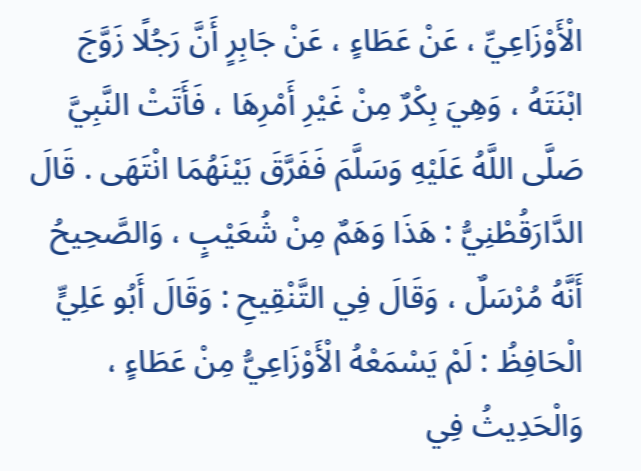الْأَوْزَاعِيِّ ، عَنْ عَطَاءٍ ، عَنْ جَابِرٍ أَنَّ رَجُلًا زَوَّجَ ابْنَتَهُ ، وَهِيَ بِكْرٌ مِنْ غَيْرِ أَمْرِهَا ، فَأَتَتْ النَّبِيَّ صَلَّى اللَّهُ عَلَيْهِ وَسَلَّمَ فَفَرَّقَ بَيْنَهُمَا انْتَهَى . قَالَ الدَّارَقُطْنِيُّ : هَذَا وَهَمٌ مِنْ شُعَيْبٍ ، وَالصَّحِيحُ أَنَّهُ مُرْسَلٌ ، وَقَالَ فِي التَّنْقِيحِ : وَقَالَ أَبُو عَلِيٍّ الْحَافِظُ : لَمْ يَسْمَعْهُ الْأَوْزَاعِيُّ مِنْ عَطَاءٍ ، وَالْحَدِيثُ فِي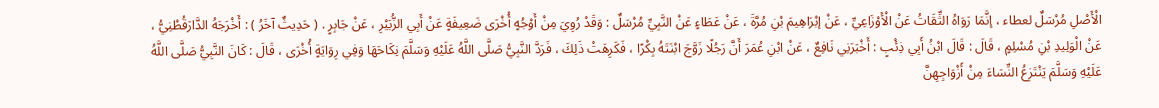الْأَصْلِ مُرْسَلٌ لعطاء ، إنَّمَا رَوَاهُ الثِّقَاتُ عَنْ الْأَوْزَاعِيِّ ، عَنْ إبْرَاهِيمَ بْنِ مُرَّةَ ، عَنْ عَطَاءٍ عَنْ النَّبِيِّ مُرْسَلٌ : وَقَدْ رُوِيَ مِنْ أَوْجُهٍ أُخْرَى ضَعِيفَةٍ عَنْ أَبِي الزُّبَيْرِ ، عَنْ جَابِرٍ . ( حَدِيثٌ آخَرُ ) : أَخْرَجَهُ الدَّارَقُطْنِيُّ ، عَنْ الْوَلِيدِ بْنِ مُسْلِمٍ ، قَالَ : قَالَ ابْنُ أَبِي ذِئْبٍ : أَخْبَرَنِي نَافِعٌ ، عَنْ ابْنِ عُمَرَ أَنَّ رَجُلًا زَوَّجَ ابْنَتَهُ بِكْرًا ، فَكَرِهَتْ ذَلِكَ ، فَرَدَّ النَّبِيُّ صَلَّى اللَّهُ عَلَيْهِ وَسَلَّمَ نِكَاحَهَا وَفِي رِوَايَةٍ أُخْرَى ، قَالَ : كَانَ النَّبِيُّ صَلَّى اللَّهُ عَلَيْهِ وَسَلَّمَ يَنْتَزِعُ النِّسَاءَ مِنْ أَزْوَاجِهِنَّ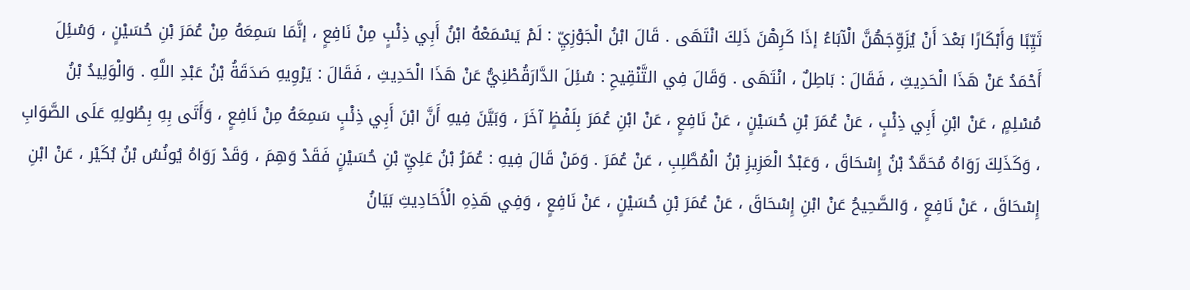ثَيِّبًا وَأَبْكَارًا بَعْدَ أَنْ يُزَوِّجَهُنَّ الْآبَاءُ إذَا كَرِهْنَ ذَلِكَ انْتَهَى . قَالَ ابْنُ الْجَوْزِيِّ : لَمْ يَسْمَعْهُ ابْنُ أَبِي ذِئْبٍ مِنْ نَافِعٍ ، إنَّمَا سَمِعَهُ مِنْ عُمَرَ بْنِ حُسَيْنٍ ، وَسُئِلَ أَحْمَدُ عَنْ هَذَا الْحَدِيثِ ، فَقَالَ : بَاطِلٌ ، انْتَهَى . وَقَالَ فِي التَّنْقِيحِ : سُئِلَ الدَّارَقُطْنِيُّ عَنْ هَذَا الْحَدِيثِ ، فَقَالَ : يَرْوِيهِ صَدَقَةُ بْنُ عَبْدِ اللَّهِ . وَالْوَلِيدُ بْنُ مُسْلِمٍ ، عَنْ ابْنِ أَبِي ذِئْبٍ ، عَنْ عُمَرَ بْنِ حُسَيْنٍ ، عَنْ نَافِعٍ ، عَنْ ابْنِ عُمَرَ بِلَفْظٍ آخَرَ ، وَبَيَّنَ فِيهِ أَنَّ ابْنَ أَبِي ذِئْبٍ سَمِعَهُ مِنْ نَافِعٍ ، وَأَتَى بِهِ بِطُولِهِ عَلَى الصَّوَابِ ، وَكَذَلِكَ رَوَاهُ مُحَمَّدُ بْنُ إِسْحَاقَ ، وَعَبْدُ الْعَزِيزِ بْنُ الْمُطَّلِبِ ، عَنْ عُمَرَ . وَمَنْ قَالَ فِيهِ : عُمَرُ بْنُ عَلِيِّ بْنِ حُسَيْنٍ فَقَدْ وَهِمَ ، وَقَدْ رَوَاهُ يُونُسُ بْنُ بُكَيْر ، عَنْ ابْنِ إِسْحَاقَ ، عَنْ نَافِعٍ ، وَالصَّحِيحُ عَنْ ابْنِ إِسْحَاقَ ، عَنْ عُمَرَ بْنِ حُسَيْنٍ ، عَنْ نَافِعٍ ، وَفِي هَذِهِ الْأَحَادِيثِ بَيَانُ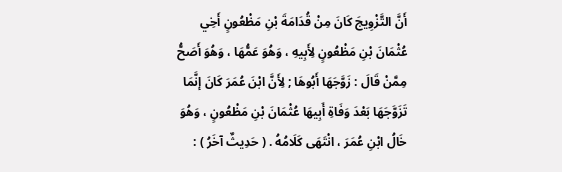أَنَّ التَّزْوِيجَ كَانَ مِنْ قُدَامَةَ بْنِ مَظْعُونٍ أَخِي عُثْمَانَ بْنِ مَظْعُونٍ لِأَبِيهِ ، وَهُوَ عَمُّهَا ، وَهُوَ أَصَحُّ مِمَّنْ قَالَ : زَوَّجَهَا أَبُوهَا ; لِأَنَّ ابْنَ عُمَرَ كَانَ إنَّمَا تَزَوَّجَهَا بَعْدَ وَفَاةِ أَبِيهَا عُثْمَانَ بْنِ مَظْعُونٍ ، وَهُوَ خَالُ ابْنِ عُمَرَ ، انْتَهَى كَلَامُهُ . ( حَدِيثٌ آخَرُ ) :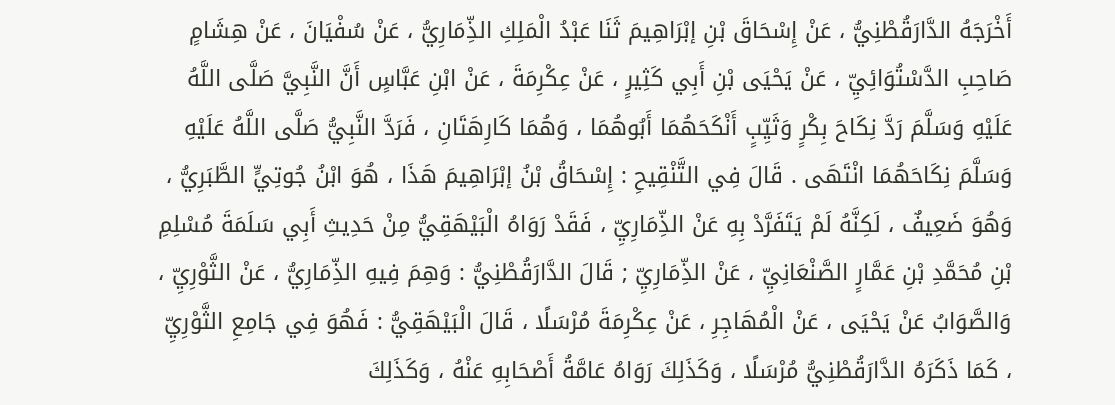أَخْرَجَهُ الدَّارَقُطْنِيُّ ، عَنْ إِسْحَاقَ بْنِ إبْرَاهِيمَ ثَنَا عَبْدُ الْمَلِكِ الذِّمَارِيُّ ، عَنْ سُفْيَانَ ، عَنْ هِشَامٍ صَاحِبِ الدَّسْتُوَائِيِّ ، عَنْ يَحْيَى بْنِ أَبِي كَثِيرٍ ، عَنْ عِكْرِمَةَ ، عَنْ ابْنِ عَبَّاسٍ أَنَّ النَّبِيَّ صَلَّى اللَّهُ عَلَيْهِ وَسَلَّمَ رَدَّ نِكَاحَ بِكْرٍ وَثَيِّبٍ أَنْكَحَهُمَا أَبُوهُمَا ، وَهُمَا كَارِهَتَانِ ، فَرَدَّ النَّبِيُّ صَلَّى اللَّهُ عَلَيْهِ وَسَلَّمَ نِكَاحَهُمَا انْتَهَى . قَالَ فِي التَّنْقِيحِ : إِسْحَاقُ بْنُ إبْرَاهِيمَ هَذَا ، هُوَ ابْنُ جُوتِيٍّ الطَّبَرِيُّ ، وَهُوَ ضَعِيفٌ ، لَكِنَّهُ لَمْ يَتَفَرَّدْ بِهِ عَنْ الذِّمَارِيِّ ، فَقَدْ رَوَاهُ الْبَيْهَقِيُّ مِنْ حَدِيثِ أَبِي سَلَمَةَ مُسْلِمِ بْنِ مُحَمَّدِ بْنِ عَمَّارٍ الصَّنْعَانِيِّ ، عَنْ الذِّمَارِيِّ ; قَالَ الدَّارَقُطْنِيُّ : وَهِمَ فِيهِ الذِّمَارِيُّ ، عَنْ الثَّوْرِيِّ ، وَالصَّوَابُ عَنْ يَحْيَى ، عَنْ الْمُهَاجِرِ ، عَنْ عِكْرِمَةَ مُرْسَلًا ، قَالَ الْبَيْهَقِيُّ : فَهُوَ فِي جَامِعِ الثَّوْرِيِّ ، كَمَا ذَكَرَهُ الدَّارَقُطْنِيُّ مُرْسَلًا ، وَكَذَلِكَ رَوَاهُ عَامَّةُ أَصْحَابِهِ عَنْهُ ، وَكَذَلِكَ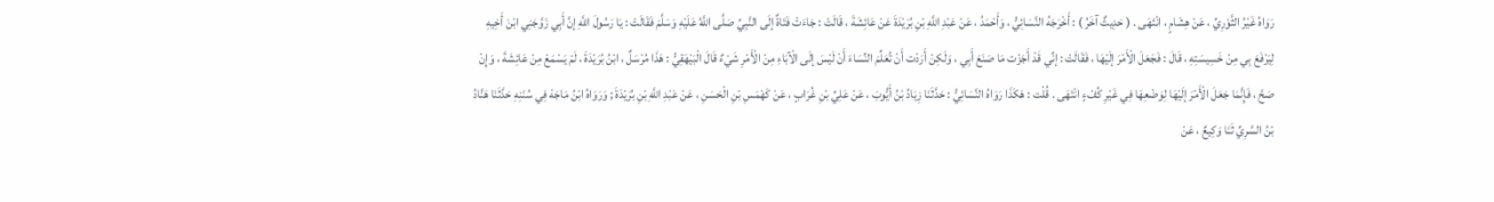رَوَاهُ غَيْرُ الثَّوْرِيِّ ، عَنْ هِشَامٍ ، انْتَهَى . ( حَدِيثٌ آخَرُ ) : أَخْرَجَهُ النَّسَائِيُّ ، وَأَحْمَدُ ، عَنْ عَبْدِ اللَّهِ بْنِ بُرَيْدَةَ عَنْ عَائِشَةَ ، قَالَتْ : جَاءَتْ فَتَاةٌ إلَى النَّبِيِّ صَلَّى اللَّهُ عَلَيْهِ وَسَلَّمَ فَقَالَتْ : يَا رَسُولَ اللَّهِ إنَّ أَبِي زَوَّجَنِي ابْنَ أَخِيهِ لِيَرْفَعَ بِي مِنْ خَسِيسَتِهِ ، قَالَ : فَجَعَلَ الْأَمْرَ إلَيْهَا ، فَقَالَتْ : إنِّي قَدْ أَجَزْت مَا صَنَعَ أَبِي ، وَلَكِنْ أَرَدْت أَنْ تُعَلِّمَ النِّسَاءَ أَنْ لَيْسَ إلَى الْآبَاءِ مِنْ الْأَمْرِ شَيْءٌ قَالَ الْبَيْهَقِيُّ : هَذَا مُرْسَلٌ ، ابْنُ بُرَيْدَةَ ، لَمْ يَسْمَعْ مِنْ عَائِشَةَ ، وَإِنْ صَحَّ ، فَإِنَّمَا جَعَلَ الْأَمْرَ إلَيْهَا لِوَضْعِهَا فِي غَيْرِ كُفْءٍ انْتَهَى . قُلْت : هَكَذَا رَوَاهُ النَّسَائِيُّ : حَدَّثَنَا زِيَادُ بْنُ أَيُّوبَ ، عَنْ عَلِيِّ بْنِ غُرَابٍ ، عَنْ كَهْمَسِ بْنِ الْحَسَنِ ، عَنْ عَبْدِ اللَّهِ بْنِ بُرَيْدَةَ ; وَرَوَاهُ ابْنُ مَاجَهْ فِي سُنَنِهِ حَدَّثَنَا هَنَّادُ بْنُ السَّرِيِّ ثَنَا وَكِيعٌ ، عَنْ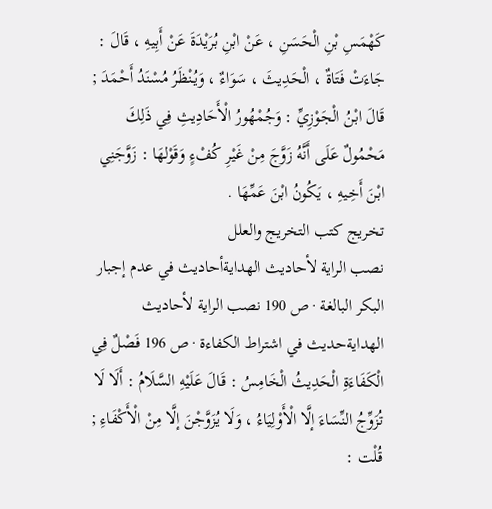كَهْمَسِ بْنِ الْحَسَنِ ، عَنْ ابْنِ بُرَيْدَةَ عَنْ أَبِيهِ ، قَالَ : جَاءَتْ فَتَاةٌ ، الْحَدِيثَ ، سَوَاءٌ ، وَيُنْظَرُ مُسْنَدُ أَحْمَدَ ; قَالَ ابْنُ الْجَوْزِيِّ : وَجُمْهُورُ الْأَحَادِيثِ فِي ذَلِكَ مَحْمُولٌ عَلَى أَنَّهُ زَوَّجَ مِنْ غَيْرِ كُفْءٍ وَقَوْلهَا : زَوَّجَنِي ابْنَ أَخِيهِ ، يَكُونُ ابْنَ عَمِّهَا .
تخريج كتب التخريج والعلل
نصب الراية لأحاديث الهدايةأحاديث في عدم إجبار البكر البالغة · ص 190 نصب الراية لأحاديث الهدايةحديث في اشتراط الكفاءة · ص 196 فَصْلٌ فِي الْكَفَاءَةِ الْحَدِيثُ الْخَامِسُ : قَالَ عَلَيْهِ السَّلَامُ : أَلَا لَا تُزَوِّجُ النِّسَاءَ إلَّا الْأَوْلِيَاءُ ، وَلَا يُزَوَّجْنَ إلَّا مِنْ الْأَكْفَاءِ ; قُلْت :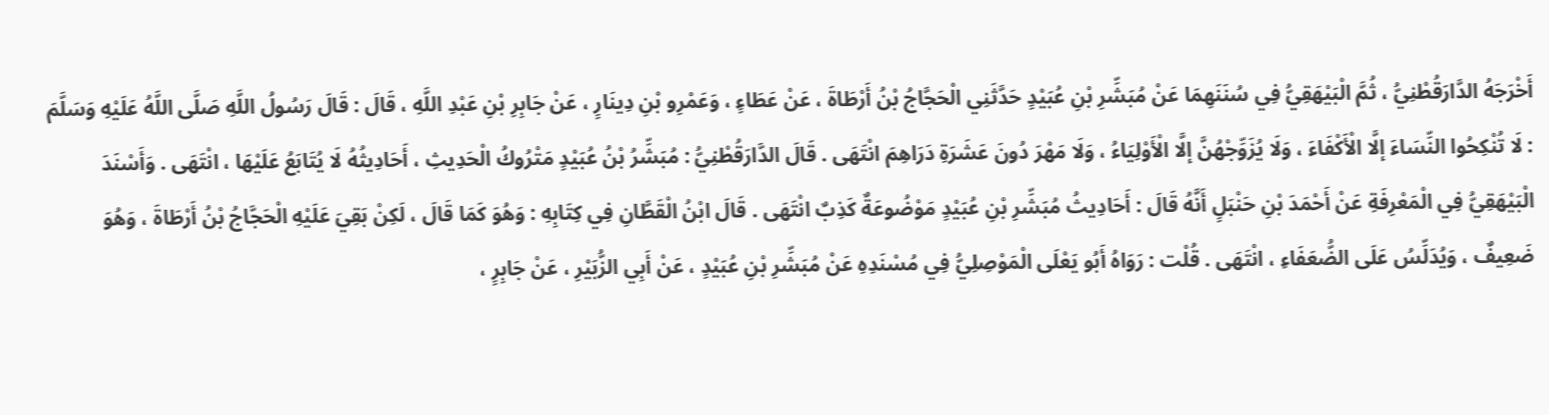أَخْرَجَهُ الدَّارَقُطْنِيُّ ، ثُمَّ الْبَيْهَقِيُّ فِي سُنَنَهِمَا عَنْ مُبَشِّرِ بْنِ عُبَيْدٍ حَدَّثَنِي الْحَجَّاجُ بْنُ أَرْطَاةَ ، عَنْ عَطَاءٍ ، وَعَمْرِو بْنِ دِينَارٍ ، عَنْ جَابِرِ بْنِ عَبْدِ اللَّهِ ، قَالَ : قَالَ رَسُولُ اللَّهِ صَلَّى اللَّهُ عَلَيْهِ وَسَلَّمَ : لَا تُنْكِحُوا النِّسَاءَ إلَّا الْأَكْفَاءَ ، وَلَا يُزَوِّجْهُنَّ إلَّا الْأَوْلِيَاءُ ، وَلَا مَهْرَ دُونَ عَشَرَةِ دَرَاهِمَ انْتَهَى . قَالَ الدَّارَقُطْنِيُّ : مُبَشِّرُ بْنُ عُبَيْدٍ مَتْرُوكُ الْحَدِيثِ ، أَحَادِيثُهُ لَا يُتَابَعُ عَلَيْهَا ، انْتَهَى . وَأَسْنَدَ الْبَيْهَقِيُّ فِي الْمَعْرِفَةِ عَنْ أَحْمَدَ بْنِ حَنْبَلٍ أَنَّهُ قَالَ : أَحَادِيثُ مُبَشِّرِ بْنِ عُبَيْدٍ مَوْضُوعَةٌ كَذِبٌ انْتَهَى . قَالَ ابْنُ الْقَطَّانِ فِي كِتَابِهِ : وَهُوَ كَمَا قَالَ ، لَكِنْ بَقِيَ عَلَيْهِ الْحَجَّاجُ بْنُ أَرْطَاةَ ، وَهُوَ ضَعِيفٌ ، وَيُدَلِّسُ عَلَى الضُّعَفَاءِ ، انْتَهَى . قُلْت : رَوَاهُ أَبُو يَعْلَى الْمَوْصِلِيُّ فِي مُسْنَدِهِ عَنْ مُبَشِّرِ بْنِ عُبَيْدٍ ، عَنْ أَبِي الزُّبَيْرِ ، عَنْ جَابِرٍ ،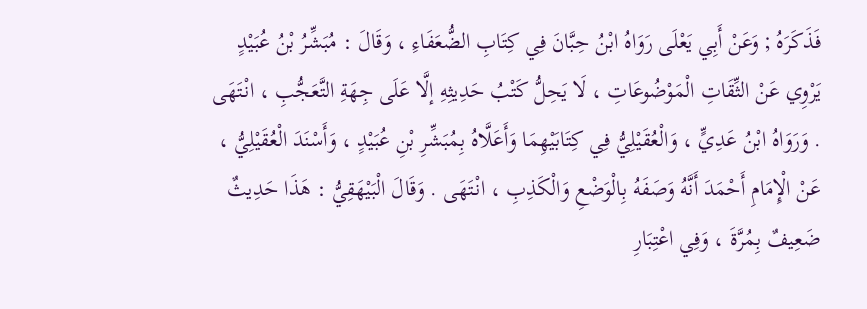فَذَكَرَهُ ; وَعَنْ أَبِي يَعْلَى رَوَاهُ ابْنُ حِبَّانَ فِي كِتَابِ الضُّعَفَاءِ ، وَقَالَ : مُبَشِّرُ بْنُ عُبَيْدٍ يَرْوِي عَنْ الثِّقَاتِ الْمَوْضُوعَاتِ ، لَا يَحِلُّ كَتْبُ حَدِيثِهِ إلَّا عَلَى جِهَةِ التَّعَجُّبِ ، انْتَهَى . وَرَوَاهُ ابْنُ عَدِيٍّ ، وَالْعُقَيْلِيُّ فِي كِتَابَيْهِمَا وَأَعَلَّاهُ بِمُبَشِّرِ بْنِ عُبَيْدٍ ، وَأَسْنَدَ الْعُقَيْلِيُّ ، عَنْ الْإِمَامِ أَحْمَدَ أَنَّهُ وَصَفَهُ بِالْوَضْعِ وَالْكَذِبِ ، انْتَهَى . وَقَالَ الْبَيْهَقِيُّ : هَذَا حَدِيثٌ ضَعِيفٌ بِمُرَّةَ ، وَفِي اعْتِبَارِ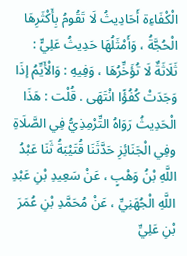الْكْفَاءِة أَحَادِيثُ لَا تَقُومُ بِأَكْثَرِهَا الْحُجَّةُ ، وَأَمْثَلُهَا حَدِيثُ عَلِيٍّ : ثَلَاثَةٌ لَا تُؤَخِّرُهَا ، وَفِيهِ : وَالْأَيِّمُ إذَا وَجَدَتْ كُفُؤًا انْتَهَى . قُلْت : هَذَا الْحَدِيثُ رَوَاهُ التِّرْمِذِيُّ فِي الصَّلَاةِ وفِي الْجَنَائِزِ حَدَّثَنَا قُتَيْبَةُ ثَنَا عَبْدُ اللَّهِ بْنُ وَهْبٍ ، عَنْ سَعِيدِ بْنِ عَبْدِ اللَّهِ الْجُهَنِيِّ ، عَنْ مُحَمَّدِ بْنِ عُمَرَ بْنِ عَلِيِّ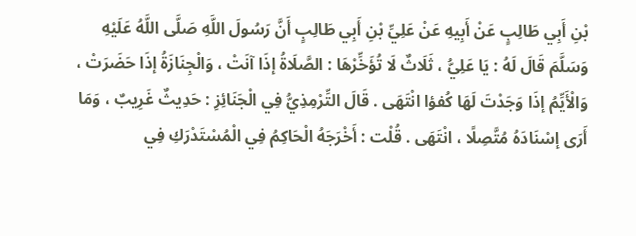بْنِ أَبِي طَالِبٍ عَنْ أَبِيهِ عَنْ عَلِيِّ بْنِ أَبِي طَالِبٍ أَنَّ رَسُولَ اللَّهِ صَلَّى اللَّهُ عَلَيْهِ وَسَلَّمَ قَالَ لَهُ : يَا عَلِيُّ ، ثَلَاثٌ لَا تُؤَخِّرْهَا : الصَّلَاةُ إذَا آنَتْ ، وَالْجِنَازَةُ إذَا حَضَرَتْ ، وَالْأَيِّمُ إذَا وَجَدْتَ لَهَا كُفؤا انْتَهَى . قَالَ التِّرْمِذِيُّ فِي الْجَنَائِزِ : حَدِيثٌ غَرِيبٌ ، وَمَا أَرَى إسْنَادَهُ مُتَّصِلًا ، انْتَهَى . قُلْت : أَخْرَجَهُ الْحَاكِمُ فِي الْمُسْتَدْرَكِ فِي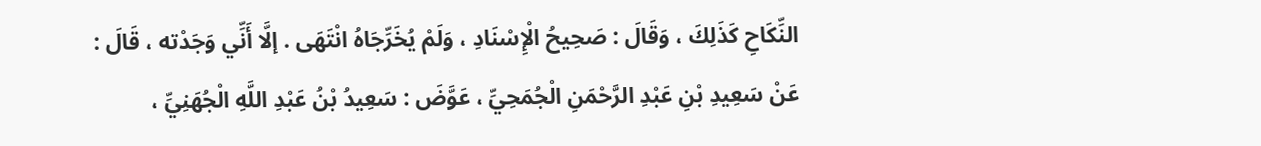النِّكَاحِ كَذَلِكَ ، وَقَالَ : صَحِيحُ الْإِسْنَادِ ، وَلَمْ يُخَرِّجَاهُ انْتَهَى . إلَّا أَنِّي وَجَدْته ، قَالَ : عَنْ سَعِيدِ بْنِ عَبْدِ الرَّحْمَنِ الْجُمَحِيِّ ، عَوَّضَ : سَعِيدُ بْنُ عَبْدِ اللَّهِ الْجُهَنِيِّ ،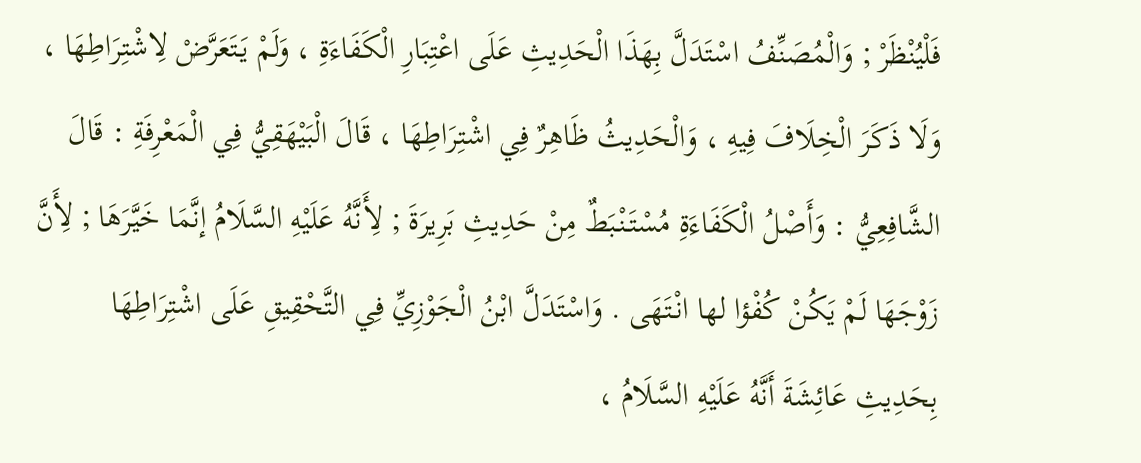فَلْيُنْظَرْ ; وَالْمُصَنِّفُ اسْتَدَلَّ بِهَذَا الْحَدِيثِ عَلَى اعْتِبَارِ الْكَفَاءَةِ ، وَلَمْ يَتَعَرَّضْ لِاشْتِرَاطِهَا ، وَلَا ذَكَرَ الْخِلَافَ فِيهِ ، وَالْحَدِيثُ ظَاهِرٌ فِي اشْتِرَاطِهَا ، قَالَ الْبَيْهَقِيُّ فِي الْمَعْرِفَةِ : قَالَ الشَّافِعِيُّ : وَأَصْلُ الْكَفَاءَةِ مُسْتَنْبَطٌ مِنْ حَدِيثِ بَرِيرَةَ ; لِأَنَّهُ عَلَيْهِ السَّلَامُ إنَّمَا خَيَّرَهَا ; لِأَنَّ زَوْجَهَا لَمْ يَكُنْ كُفْؤا لها انْتَهَى . وَاسْتَدَلَّ ابْنُ الْجَوْزِيِّ فِي التَّحْقِيقِ عَلَى اشْتِرَاطِهَا بِحَدِيثِ عَائِشَةَ أَنَّهُ عَلَيْهِ السَّلَامُ ،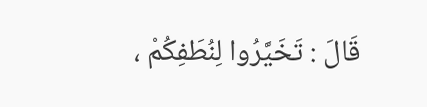قَالَ : تَخَيَّرُوا لِنُطَفِكُمْ ،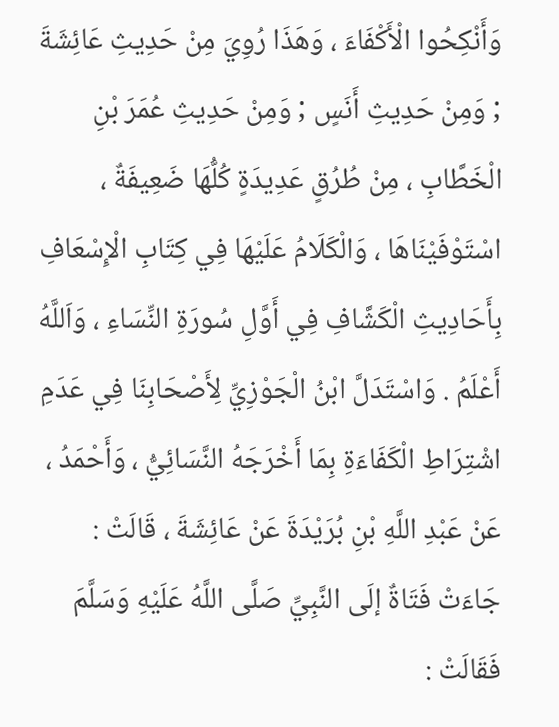وَأَنْكِحُوا الْأَكْفَاءَ ، وَهَذَا رُوِيَ مِنْ حَدِيثِ عَائِشَةَ ; وَمِنْ حَدِيثِ أَنَسٍ ; وَمِنْ حَدِيثِ عُمَرَ بْنِ الْخَطَّابِ ، مِنْ طُرُقٍ عَدِيدَةٍ كُلُّهَا ضَعِيفَةٌ ، اسْتَوْفَيْنَاهَا ، وَالْكَلَامُ عَلَيْهَا فِي كِتَابِ الْإِسْعَافِ بِأَحَادِيثِ الْكَشَّافِ فِي أَوَّلِ سُورَةِ النِّسَاءِ ، وَاَللَّهُ أَعْلَمُ . وَاسْتَدَلَّ ابْنُ الْجَوْزِيِّ لِأَصْحَابِنَا فِي عَدَمِ اشْتِرَاطِ الْكَفَاءَةِ بِمَا أَخْرَجَهُ النَّسَائِيُّ ، وَأَحْمَدُ ، عَنْ عَبْدِ اللَّهِ بْنِ بُرَيْدَةَ عَنْ عَائِشَةَ ، قَالَتْ : جَاءَتْ فَتَاةٌ إلَى النَّبِيِّ صَلَّى اللَّهُ عَلَيْهِ وَسَلَّمَ فَقَالَتْ :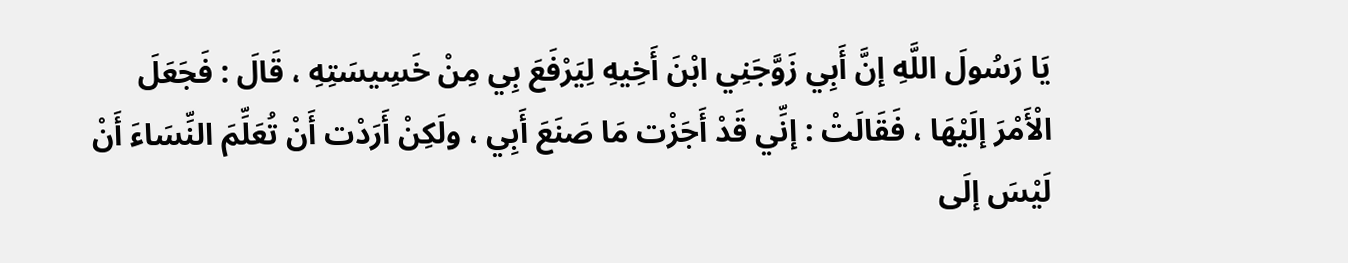يَا رَسُولَ اللَّهِ إنَّ أَبِي زَوَّجَنِي ابْنَ أَخِيهِ لِيَرْفَعَ بِي مِنْ خَسِيسَتِهِ ، قَالَ : فَجَعَلَ الْأَمْرَ إلَيْهَا ، فَقَالَتْ : إنِّي قَدْ أَجَزْت مَا صَنَعَ أَبِي ، ولَكِنْ أَرَدْت أَنْ تُعَلِّمَ النِّسَاءَ أَنْ لَيْسَ إلَى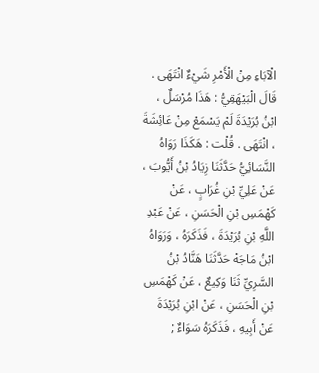الْآبَاءِ مِنْ الْأَمْرِ شَيْءٌ انْتَهَى . قَالَ الْبَيْهَقِيُّ : هَذَا مُرْسَلٌ ، ابْنُ بُرَيْدَةَ لَمْ يَسْمَعْ مِنْ عَائِشَةَ ، انْتَهَى . قُلْت : هَكَذَا رَوَاهُ النَّسَائِيُّ حَدَّثَنَا زِيَادُ بْنُ أَيُّوبَ ، عَنْ عَلِيِّ بْنِ غُرَابٍ ، عَنْ كَهْمَسِ بْنِ الْحَسَنِ ، عَنْ عَبْدِ اللَّهِ بْنِ بُرَيْدَةَ ، فَذَكَرَهُ ، وَرَوَاهُ ابْنُ مَاجَهْ حَدَّثَنَا هَنَّادُ بْنُ السَّرِيِّ ثَنَا وَكِيعٌ ، عَنْ كَهْمَسِ بْنِ الْحَسَنِ ، عَنْ ابْنِ بُرَيْدَةَ عَنْ أَبِيهِ ، فَذَكَرَهُ سَوَاءٌ ;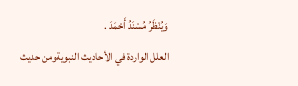وَيُنْظَرُ مُسْنَدُ أَحْمَدَ .
العلل الواردة في الأحاديث النبويةومن حديث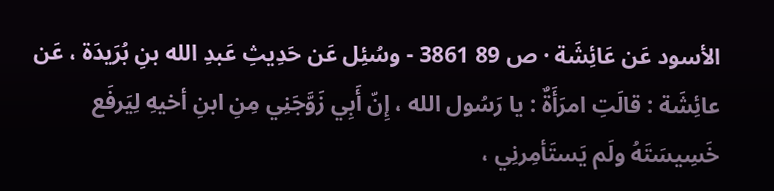الأسود عَن عَائِشَة · ص 89 3861 - وسُئِل عَن حَدِيثِ عَبدِ الله بنِ بُرَيدَة ، عَن عائِشَة : قالَتِ امرَأَةٌ : يا رَسُول الله ، إِنّ أَبِي زَوَّجَنِي مِنِ ابنِ أخيهِ لِيَرفَع خَسِيسَتَهُ ولَم يَستَأمِرنِي ،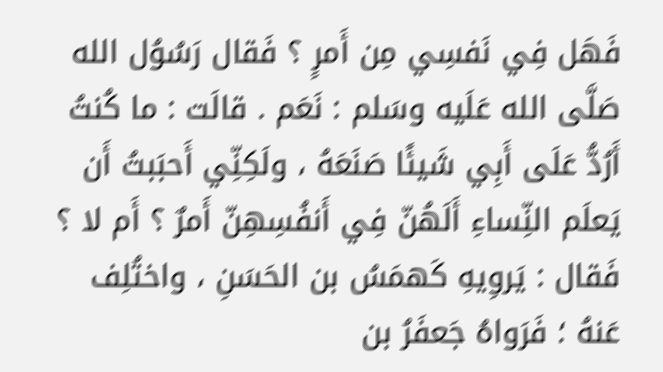فَهَل فِي نَفسِي مِن أَمرٍ ؟ فَقال رَسُوُل الله صَلَّى الله عَلَيه وسَلم : نَعَم . قالَت : ما كُنتُ أَرُدُّ عَلَى أَبِي شَيئًا صَنَعَهُ ، ولَكِنِّي أَحبَبتُ أَن يَعلَم النِّساءِ أَلَهُنّ فِي أَنفُسِهِنّ أَمرٌ ؟ أَم لا ؟ فَقال : يَروِيهِ كَهمَسُ بن الحَسَنِ ، واختُلِف عَنهُ ؛ فَرَواهُ جَعفَرُ بن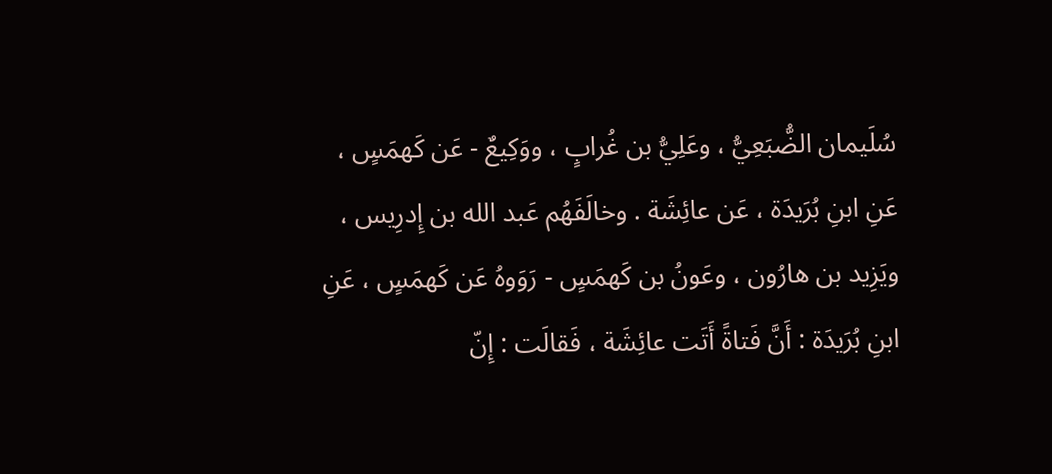سُلَيمان الضُّبَعِيُّ ، وعَلِيُّ بن غُرابٍ ، ووَكِيعٌ - عَن كَهمَسٍ ، عَنِ ابنِ بُرَيدَة ، عَن عائِشَة . وخالَفَهُم عَبد الله بن إِدرِيس ، ويَزِيد بن هارُون ، وعَونُ بن كَهمَسٍ - رَوَوهُ عَن كَهمَسٍ ، عَنِ ابنِ بُرَيدَة : أَنَّ فَتاةً أَتَت عائِشَة ، فَقالَت : إِنّ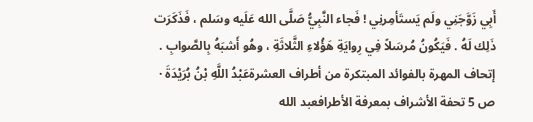أَبِي زَوَّجَنِي ولَم يَستَأمِرنِي ! فَجاء النَّبِيُّ صَلَّى الله عَلَيه وسَلم ، فَذَكَرَت ذَلِك لَهُ . فَيَكُونُ مُرسَلاً فِي رِوايَةِ هَؤُلاءِ الثَّلاثَةِ ، وهُو أَشبَهُ بِالصَّوابِ .
إتحاف المهرة بالفوائد المبتكرة من أطراف العشرةعَبْدُ اللَّهِ بْنُ بُرَيْدَةَ · ص 5 تحفة الأشراف بمعرفة الأطرافعبد الله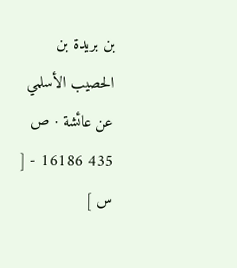بن بريدة بن الحصيب الأسلمي عن عائشة · ص 435 16186 - [ س ]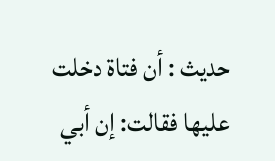حديث : أن فتاة دخلت عليها فقالت: إن أبي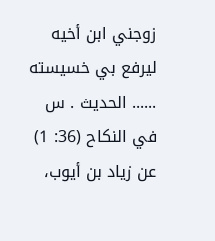زوجني ابن أخيه ليرفع بي خسيسته ...... الحديث . س في النكاح (36: 1) عن زياد بن أيوب،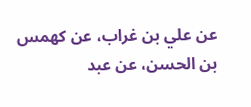عن علي بن غراب، عن كهمس بن الحسن، عن عبد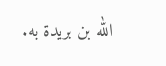الله بن بريدة به.